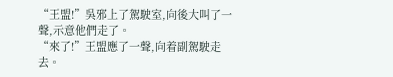“王盟!”吳邪上了駕駛室,向後大叫了一聲,示意他們走了。
“來了!”王盟應了一聲,向着副駕駛走去。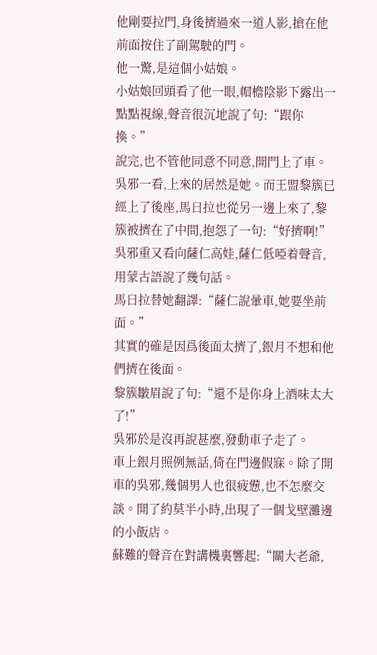他剛要拉門,身後擠過來一道人影,搶在他前面按住了副駕駛的門。
他一驚,是這個小姑娘。
小姑娘回頭看了他一眼,帽檐陰影下露出一點點視線,聲音很沉地說了句:“跟你換。”
說完,也不管他同意不同意,開門上了車。
吳邪一看,上來的居然是她。而王盟黎簇已經上了後座,馬日拉也從另一邊上來了,黎簇被擠在了中間,抱怨了一句:“好擠啊!”
吳邪重又看向薩仁高娃,薩仁低啞着聲音,用蒙古語說了幾句話。
馬日拉替她翻譯:“薩仁說暈車,她要坐前面。”
其實的確是因爲後面太擠了,銀月不想和他們擠在後面。
黎簇皺眉說了句:“還不是你身上酒味太大了!”
吳邪於是沒再說甚麼,發動車子走了。
車上銀月照例無話,倚在門邊假寐。除了開車的吳邪,幾個男人也很疲憊,也不怎麼交談。開了約莫半小時,出現了一個戈壁灘邊的小飯店。
蘇難的聲音在對講機裏響起:“關大老爺,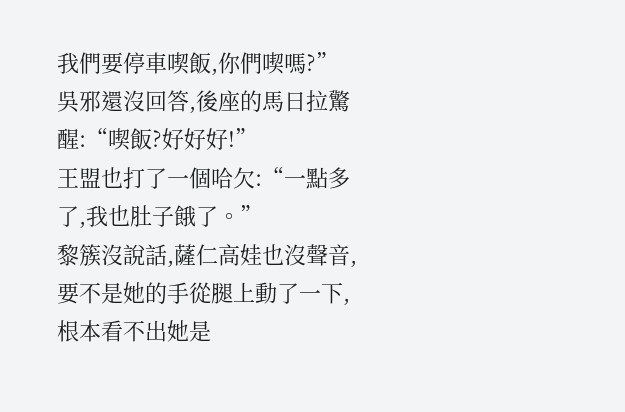我們要停車喫飯,你們喫嗎?”
吳邪還沒回答,後座的馬日拉驚醒:“喫飯?好好好!”
王盟也打了一個哈欠:“一點多了,我也肚子餓了。”
黎簇沒說話,薩仁高娃也沒聲音,要不是她的手從腿上動了一下,根本看不出她是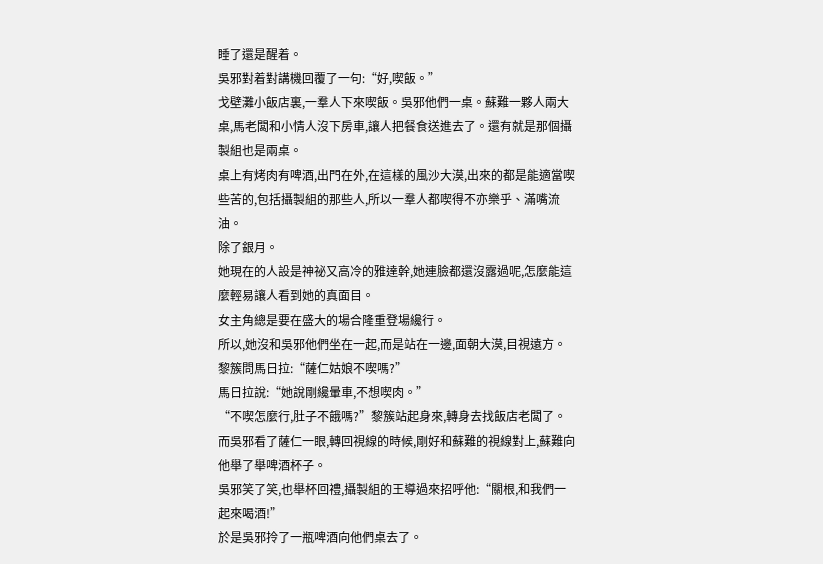睡了還是醒着。
吳邪對着對講機回覆了一句:“好,喫飯。”
戈壁灘小飯店裏,一羣人下來喫飯。吳邪他們一桌。蘇難一夥人兩大桌,馬老闆和小情人沒下房車,讓人把餐食送進去了。還有就是那個攝製組也是兩桌。
桌上有烤肉有啤酒,出門在外,在這樣的風沙大漠,出來的都是能適當喫些苦的,包括攝製組的那些人,所以一羣人都喫得不亦樂乎、滿嘴流油。
除了銀月。
她現在的人設是神祕又高冷的雅達幹,她連臉都還沒露過呢,怎麼能這麼輕易讓人看到她的真面目。
女主角總是要在盛大的場合隆重登場纔行。
所以,她沒和吳邪他們坐在一起,而是站在一邊,面朝大漠,目視遠方。
黎簇問馬日拉:“薩仁姑娘不喫嗎?”
馬日拉說:“她說剛纔暈車,不想喫肉。”
“不喫怎麼行,肚子不餓嗎?”黎簇站起身來,轉身去找飯店老闆了。
而吳邪看了薩仁一眼,轉回視線的時候,剛好和蘇難的視線對上,蘇難向他舉了舉啤酒杯子。
吳邪笑了笑,也舉杯回禮,攝製組的王導過來招呼他:“關根,和我們一起來喝酒!”
於是吳邪拎了一瓶啤酒向他們桌去了。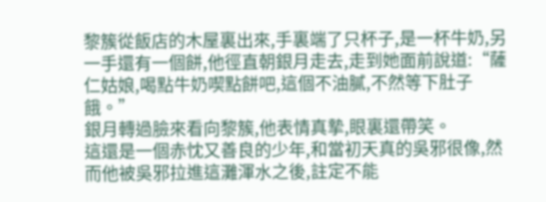黎簇從飯店的木屋裏出來,手裏端了只杯子,是一杯牛奶,另一手還有一個餅,他徑直朝銀月走去,走到她面前說道:“薩仁姑娘,喝點牛奶喫點餅吧,這個不油膩,不然等下肚子餓。”
銀月轉過臉來看向黎簇,他表情真摯,眼裏還帶笑。
這還是一個赤忱又善良的少年,和當初天真的吳邪很像,然而他被吳邪拉進這灘渾水之後,註定不能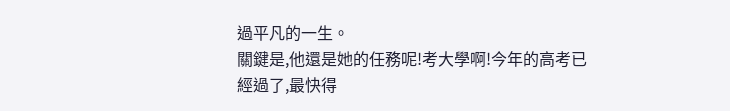過平凡的一生。
關鍵是,他還是她的任務呢!考大學啊!今年的高考已經過了,最快得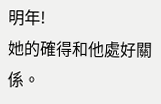明年!
她的確得和他處好關係。